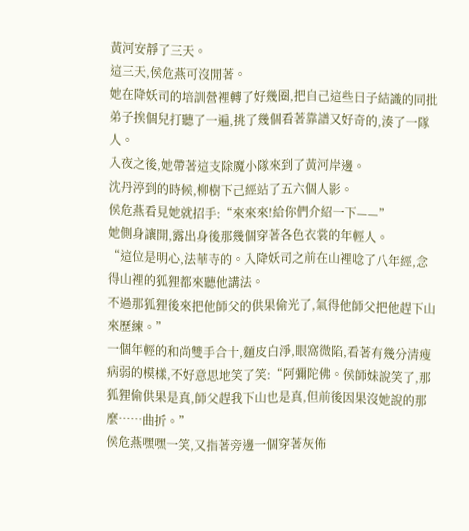黃河安靜了三天。
這三天,侯危燕可沒閒著。
她在降妖司的培訓營裡轉了好幾圈,把自己這些日子結識的同批弟子挨個兒打聽了一遍,挑了幾個看著靠譜又好奇的,湊了一隊人。
入夜之後,她帶著這支除魔小隊來到了黃河岸邊。
沈丹渟到的時候,柳樹下己經站了五六個人影。
侯危燕看見她就招手:“來來來!給你們介紹一下——”
她側身讓開,露出身後那幾個穿著各色衣裳的年輕人。
“這位是明心,法華寺的。入降妖司之前在山裡唸了八年經,念得山裡的狐狸都來聽他講法。
不過那狐狸後來把他師父的供果偷光了,氣得他師父把他趕下山來歷練。”
一個年輕的和尚雙手合十,麵皮白淨,眼窩微陷,看著有幾分清瘦病弱的模樣,不好意思地笑了笑:“阿彌陀佛。侯師妹說笑了,那狐狸偷供果是真,師父趕我下山也是真,但前後因果沒她說的那麼……曲折。”
侯危燕嘿嘿一笑,又指著旁邊一個穿著灰佈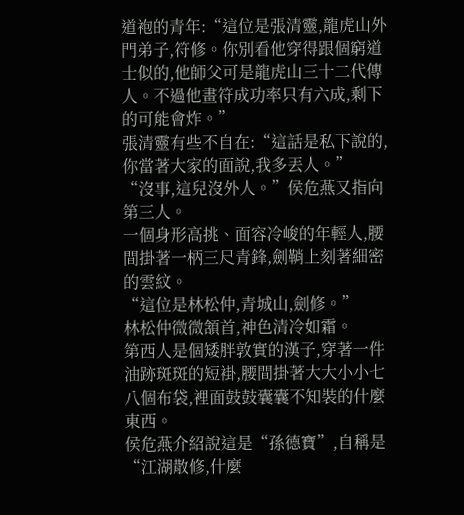道袍的青年:“這位是張清靈,龍虎山外門弟子,符修。你別看他穿得跟個窮道士似的,他師父可是龍虎山三十二代傳人。不過他畫符成功率只有六成,剩下的可能會炸。”
張清靈有些不自在:“這話是私下說的,你當著大家的面說,我多丟人。”
“沒事,這兒沒外人。”侯危燕又指向第三人。
一個身形高挑、面容冷峻的年輕人,腰間掛著一柄三尺青鋒,劍鞘上刻著細密的雲紋。
“這位是林松仲,青城山,劍修。”
林松仲微微頷首,神色清冷如霜。
第西人是個矮胖敦實的漢子,穿著一件油跡斑斑的短褂,腰間掛著大大小小七八個布袋,裡面鼓鼓囊囊不知裝的什麼東西。
侯危燕介紹說這是“孫德寶”,自稱是“江湖散修,什麼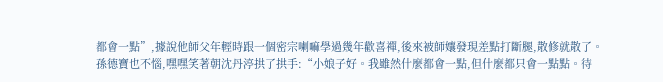都會一點”,據說他師父年輕時跟一個密宗喇嘛學過幾年歡喜禪,後來被師孃發現差點打斷腿,散修就散了。
孫德寶也不惱,嘿嘿笑著朝沈丹渟拱了拱手:“小娘子好。我雖然什麼都會一點,但什麼都只會一點點。待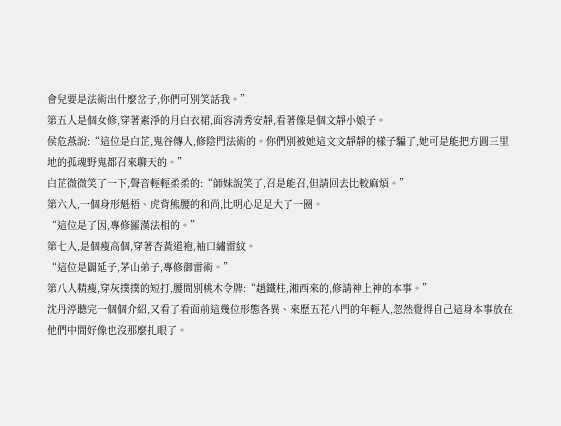會兒要是法術出什麼岔子,你們可別笑話我。”
第五人是個女修,穿著素淨的月白衣裙,面容清秀安靜,看著像是個文靜小娘子。
侯危燕說:“這位是白芷,鬼谷傳人,修陰門法術的。你們別被她這文文靜靜的樣子騙了,她可是能把方圓三里地的孤魂野鬼都召來聊天的。”
白芷微微笑了一下,聲音輕輕柔柔的:“師妹說笑了,召是能召,但請回去比較麻煩。”
第六人,一個身形魁梧、虎背熊腰的和尚,比明心足足大了一圈。
“這位是了因,專修羅漢法相的。”
第七人,是個瘦高個,穿著杏黃道袍,袖口繡雷紋。
“這位是闢延子,茅山弟子,專修御雷術。”
第八人精瘦,穿灰撲撲的短打,腰間別桃木令牌:“趙鐵柱,湘西來的,修請神上神的本事。”
沈丹渟聽完一個個介紹,又看了看面前這幾位形態各異、來歷五花八門的年輕人,忽然覺得自己這身本事放在他們中間好像也沒那麼扎眼了。